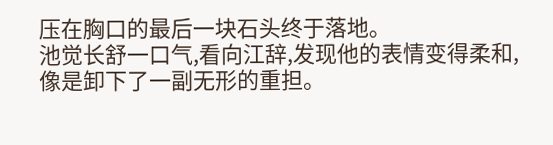压在胸口的最后一块石头终于落地。
池觉长舒一口气,看向江辞,发现他的表情变得柔和,像是卸下了一副无形的重担。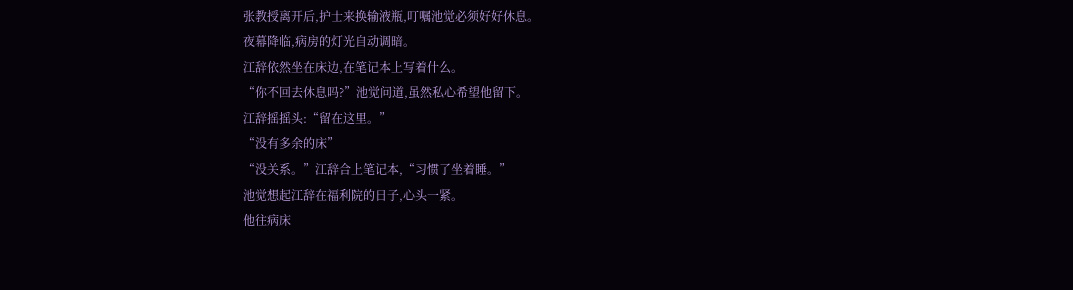张教授离开后,护士来换输液瓶,叮嘱池觉必须好好休息。
夜幕降临,病房的灯光自动调暗。
江辞依然坐在床边,在笔记本上写着什么。
“你不回去休息吗?”池觉问道,虽然私心希望他留下。
江辞摇摇头:“留在这里。”
“没有多余的床”
“没关系。”江辞合上笔记本,“习惯了坐着睡。”
池觉想起江辞在福利院的日子,心头一紧。
他往病床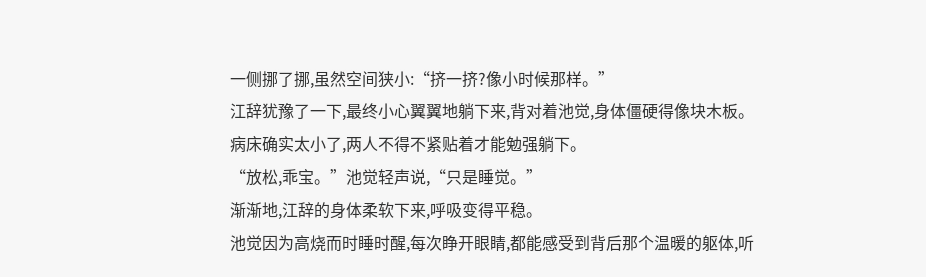一侧挪了挪,虽然空间狭小:“挤一挤?像小时候那样。”
江辞犹豫了一下,最终小心翼翼地躺下来,背对着池觉,身体僵硬得像块木板。
病床确实太小了,两人不得不紧贴着才能勉强躺下。
“放松,乖宝。”池觉轻声说,“只是睡觉。”
渐渐地,江辞的身体柔软下来,呼吸变得平稳。
池觉因为高烧而时睡时醒,每次睁开眼睛,都能感受到背后那个温暖的躯体,听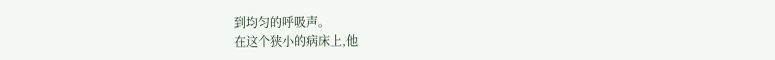到均匀的呼吸声。
在这个狭小的病床上,他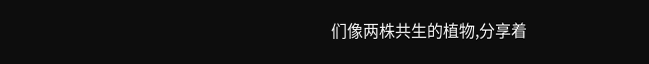们像两株共生的植物,分享着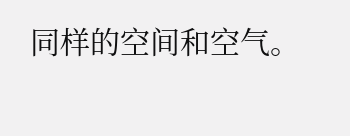同样的空间和空气。